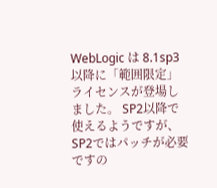WebLogic は 8.1sp3 以降に「範囲限定」ライセンスが登場しました。 SP2以降で使えるようですが、SP2ではパッチが必要ですの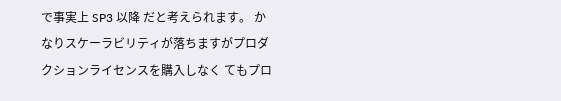で事実上 SP3 以降 だと考えられます。 かなりスケーラビリティが落ちますがプロダクションライセンスを購入しなく てもプロ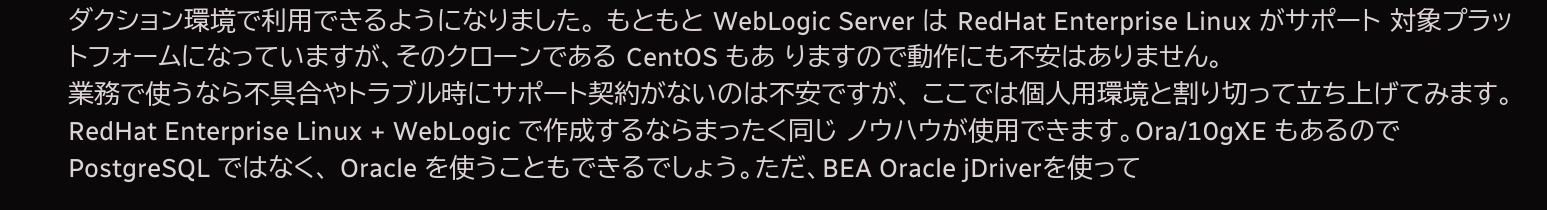ダクション環境で利用できるようになりました。 もともと WebLogic Server は RedHat Enterprise Linux がサポート 対象プラットフォームになっていますが、そのクローンである CentOS もあ りますので動作にも不安はありません。
業務で使うなら不具合やトラブル時にサポート契約がないのは不安ですが、 ここでは個人用環境と割り切って立ち上げてみます。 RedHat Enterprise Linux + WebLogic で作成するならまったく同じ ノウハウが使用できます。Ora/10gXE もあるので PostgreSQL ではなく、 Oracle を使うこともできるでしょう。ただ、BEA Oracle jDriverを使って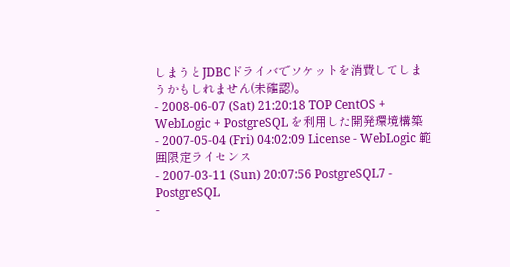しまうとJDBCドライバでソケットを消費してしまうかもしれません(未確認)。
- 2008-06-07 (Sat) 21:20:18 TOP CentOS + WebLogic + PostgreSQL を利用した開発環境構築
- 2007-05-04 (Fri) 04:02:09 License - WebLogic 範囲限定ライセンス
- 2007-03-11 (Sun) 20:07:56 PostgreSQL7 - PostgreSQL
-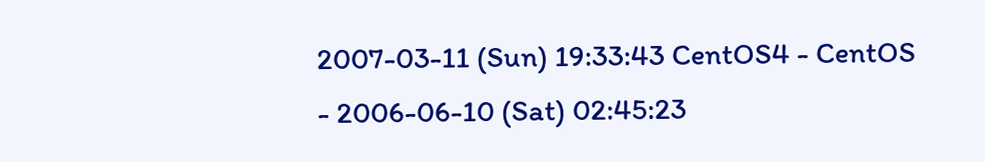2007-03-11 (Sun) 19:33:43 CentOS4 - CentOS
- 2006-06-10 (Sat) 02:45:23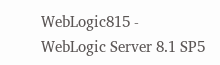WebLogic815 - WebLogic Server 8.1 SP5